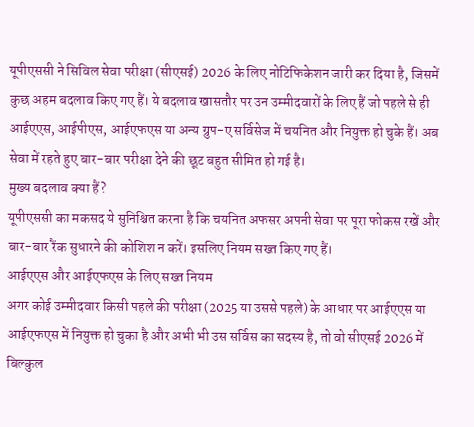यूपीएससी ने सिविल सेवा परीक्षा (सीएसई) 2026 के लिए नोटिफिकेशन जारी कर दिया है, जिसमें कुछ अहम बदलाव किए गए हैं। ये बदलाव खासतौर पर उन उम्मीदवारों के लिए हैं जो पहले से ही आईएएस, आईपीएस, आईएफएस या अन्य ग्रुप-ए सर्विसेज में चयनित और नियुक्त हो चुके हैं। अब सेवा में रहते हुए बार-बार परीक्षा देने की छूट बहुत सीमित हो गई है।
मुख्य बदलाव क्या हैं?
यूपीएससी का मकसद ये सुनिश्चित करना है कि चयनित अफसर अपनी सेवा पर पूरा फोकस रखें और बार-बार रैंक सुधारने की कोशिश न करें। इसलिए नियम सख्त किए गए हैं।
आईएएस और आईएफएस के लिए सख्त नियम
अगर कोई उम्मीदवार किसी पहले की परीक्षा (2025 या उससे पहले) के आधार पर आईएएस या आईएफएस में नियुक्त हो चुका है और अभी भी उस सर्विस का सदस्य है, तो वो सीएसई 2026 में बिल्कुल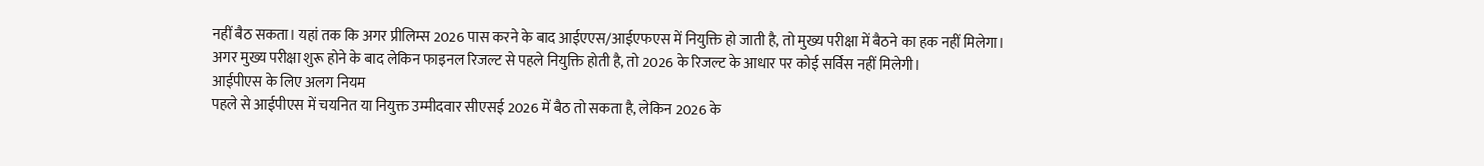नहीं बैठ सकता। यहां तक कि अगर प्रीलिम्स 2026 पास करने के बाद आईएएस/आईएफएस में नियुक्ति हो जाती है, तो मुख्य परीक्षा में बैठने का हक नहीं मिलेगा।
अगर मुख्य परीक्षा शुरू होने के बाद लेकिन फाइनल रिजल्ट से पहले नियुक्ति होती है, तो 2026 के रिजल्ट के आधार पर कोई सर्विस नहीं मिलेगी।
आईपीएस के लिए अलग नियम
पहले से आईपीएस में चयनित या नियुक्त उम्मीदवार सीएसई 2026 में बैठ तो सकता है, लेकिन 2026 के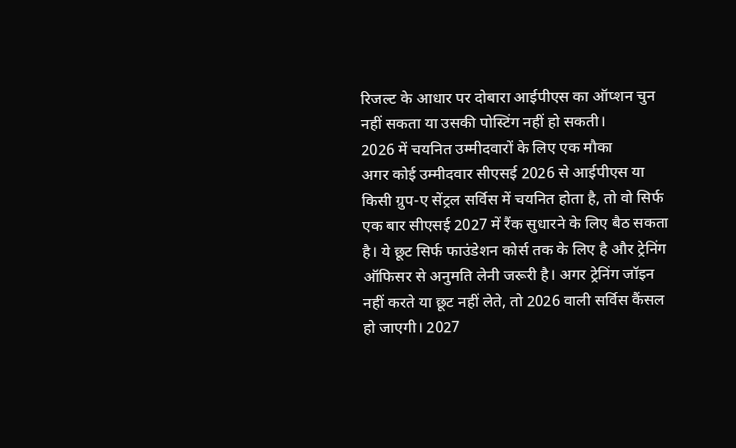रिजल्ट के आधार पर दोबारा आईपीएस का ऑप्शन चुन नहीं सकता या उसकी पोस्टिंग नहीं हो सकती।
2026 में चयनित उम्मीदवारों के लिए एक मौका
अगर कोई उम्मीदवार सीएसई 2026 से आईपीएस या किसी ग्रुप-ए सेंट्रल सर्विस में चयनित होता है, तो वो सिर्फ एक बार सीएसई 2027 में रैंक सुधारने के लिए बैठ सकता है। ये छूट सिर्फ फाउंडेशन कोर्स तक के लिए है और ट्रेनिंग ऑफिसर से अनुमति लेनी जरूरी है। अगर ट्रेनिंग जॉइन नहीं करते या छूट नहीं लेते, तो 2026 वाली सर्विस कैंसल हो जाएगी। 2027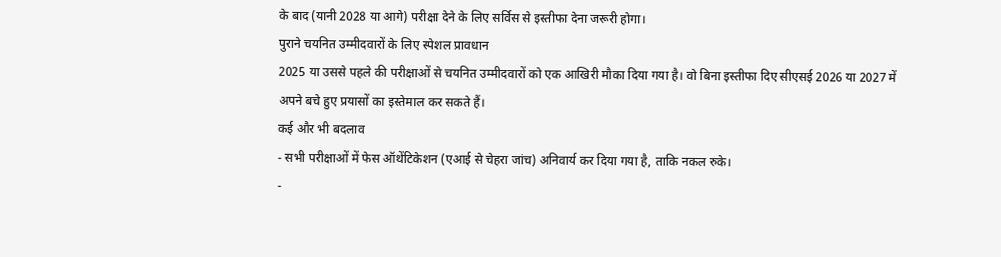के बाद (यानी 2028 या आगे) परीक्षा देने के लिए सर्विस से इस्तीफा देना जरूरी होगा।
पुराने चयनित उम्मीदवारों के लिए स्पेशल प्रावधान
2025 या उससे पहले की परीक्षाओं से चयनित उम्मीदवारों को एक आखिरी मौका दिया गया है। वो बिना इस्तीफा दिए सीएसई 2026 या 2027 में अपने बचे हुए प्रयासों का इस्तेमाल कर सकते हैं।
कई और भी बदलाव
- सभी परीक्षाओं में फेस ऑथेंटिकेशन (एआई से चेहरा जांच) अनिवार्य कर दिया गया है, ताकि नकल रुके।
-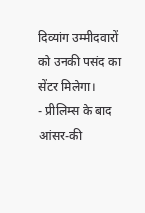दिव्यांग उम्मीदवारों को उनकी पसंद का सेंटर मिलेगा।
- प्रीलिम्स के बाद आंसर-की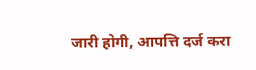जारी होगी, आपत्ति दर्ज करा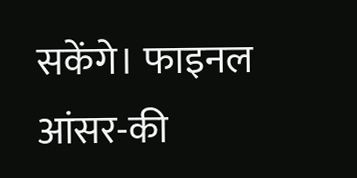सकेंगे। फाइनल आंसर-की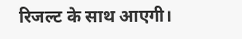रिजल्ट के साथ आएगी।